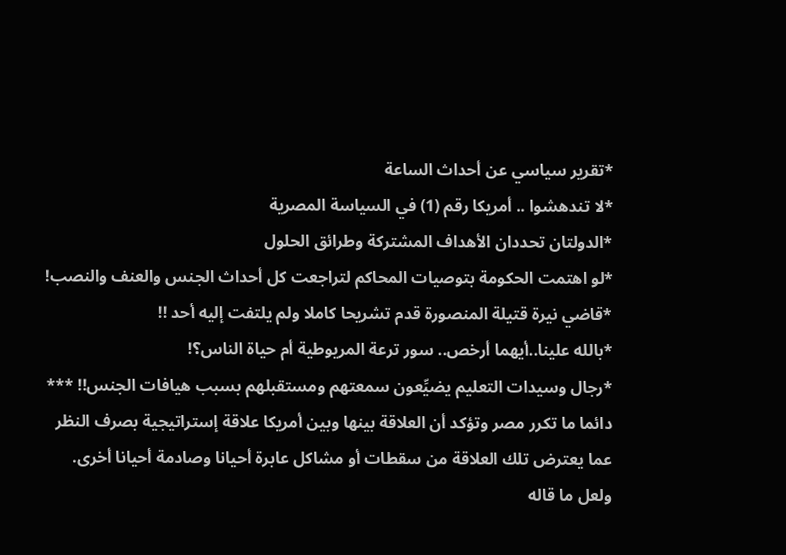*تقرير سياسي عن أحداث الساعة
*لا تندهشوا .. أمريكا رقم (1) في السياسة المصرية
*الدولتان تحددان الأهداف المشتركة وطرائق الحلول
*لو اهتمت الحكومة بتوصيات المحاكم لتراجعت كل أحداث الجنس والعنف والنصب!
*قاضي نيرة قتيلة المنصورة قدم تشريحا كاملا ولم يلتفت إليه أحد !!
*بالله علينا..أيهما أرخص.. سور ترعة المريوطية أم حياة الناس؟!
*رجال وسيدات التعليم يضيِّعون سمعتهم ومستقبلهم بسبب هيافات الجنس!! ***
دائما ما تكرر مصر وتؤكد أن العلاقة بينها وبين أمريكا علاقة إستراتيجية بصرف النظر عما يعترض تلك العلاقة من سقطات أو مشاكل عابرة أحيانا وصادمة أحيانا أخرى.
ولعل ما قاله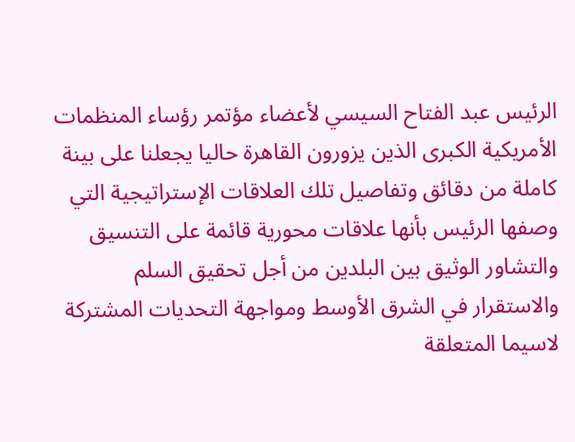الرئيس عبد الفتاح السيسي لأعضاء مؤتمر رؤساء المنظمات الأمريكية الكبرى الذين يزورون القاهرة حاليا يجعلنا على بينة كاملة من دقائق وتفاصيل تلك العلاقات الإستراتيجية التي وصفها الرئيس بأنها علاقات محورية قائمة على التنسيق والتشاور الوثيق بين البلدين من أجل تحقيق السلم والاستقرار في الشرق الأوسط ومواجهة التحديات المشتركة لاسيما المتعلقة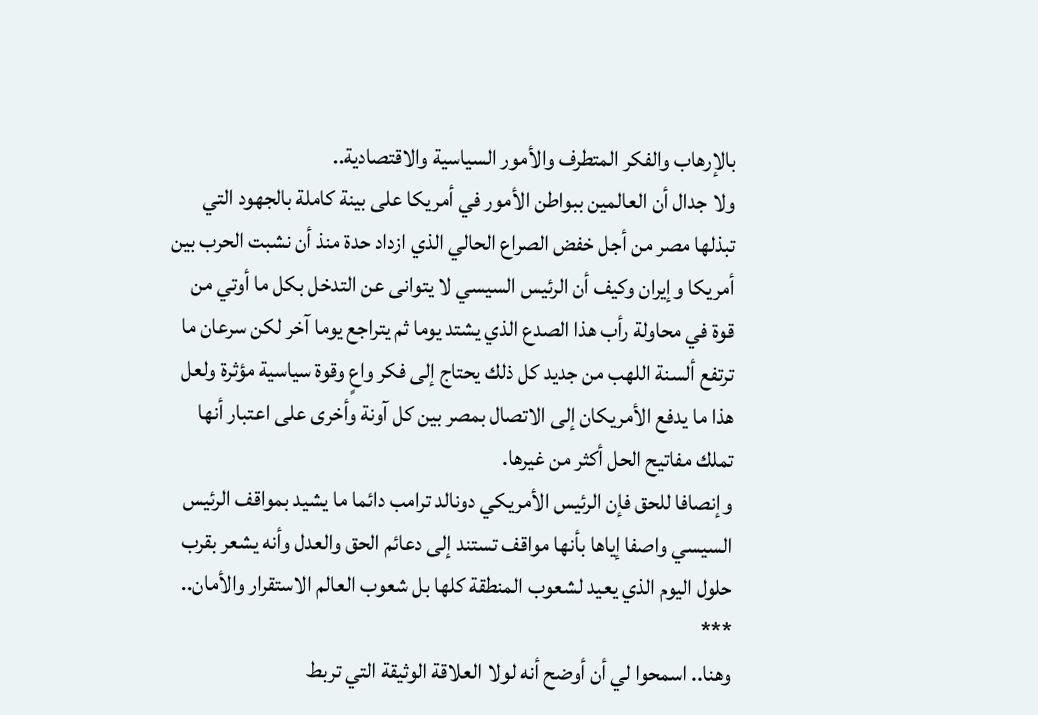بالإرهاب والفكر المتطرف والأمور السياسية والاقتصادية..
ولا جدال أن العالمين ببواطن الأمور في أمريكا على بينة كاملة بالجهود التي تبذلها مصر من أجل خفض الصراع الحالي الذي ازداد حدة منذ أن نشبت الحرب بين أمريكا وإيران وكيف أن الرئيس السيسي لا يتوانى عن التدخل بكل ما أوتي من قوة في محاولة رأب هذا الصدع الذي يشتد يوما ثم يتراجع يوما آخر لكن سرعان ما ترتفع ألسنة اللهب من جديد كل ذلك يحتاج إلى فكر واعٍ وقوة سياسية مؤثرة ولعل هذا ما يدفع الأمريكان إلى الاتصال بمصر بين كل آونة وأخرى على اعتبار أنها تملك مفاتيح الحل أكثر من غيرها.
وإنصافا للحق فإن الرئيس الأمريكي دونالد ترامب دائما ما يشيد بمواقف الرئيس السيسي واصفا إياها بأنها مواقف تستند إلى دعائم الحق والعدل وأنه يشعر بقرب حلول اليوم الذي يعيد لشعوب المنطقة كلها بل شعوب العالم الاستقرار والأمان..
***
وهنا.. اسمحوا لي أن أوضح أنه لولا العلاقة الوثيقة التي تربط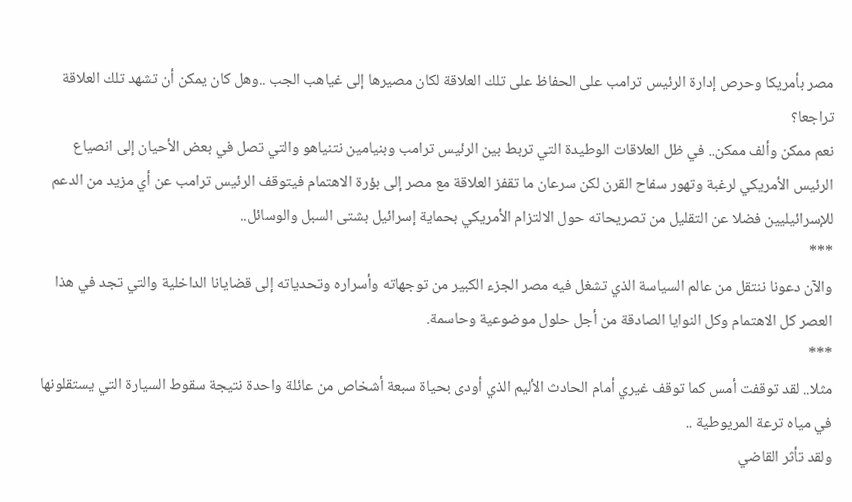مصر بأمريكا وحرص إدارة الرئيس ترامب على الحفاظ على تلك العلاقة لكان مصيرها إلى غياهب الجب ..وهل كان يمكن أن تشهد تلك العلاقة تراجعا؟
نعم ممكن وألف ممكن.. في ظل العلاقات الوطيدة التي تربط بين الرئيس ترامب وبنيامين نتنياهو والتي تصل في بعض الأحيان إلى انصياع الرئيس الأمريكي لرغبة وتهور سفاح القرن لكن سرعان ما تقفز العلاقة مع مصر إلى بؤرة الاهتمام فيتوقف الرئيس ترامب عن أي مزيد من الدعم للإسرائيليين فضلا عن التقليل من تصريحاته حول الالتزام الأمريكي بحماية إسرائيل بشتى السبل والوسائل..
***
والآن دعونا ننتقل من عالم السياسة الذي تشغل فيه مصر الجزء الكبير من توجهاته وأسراره وتحدياته إلى قضايانا الداخلية والتي تجد في هذا العصر كل الاهتمام وكل النوايا الصادقة من أجل حلول موضوعية وحاسمة.
***
مثلا.. لقد توقفت أمس كما توقف غيري أمام الحادث الأليم الذي أودى بحياة سبعة أشخاص من عائلة واحدة نتيجة سقوط السيارة التي يستقلونها في مياه ترعة المريوطية ..
ولقد تأثر القاضي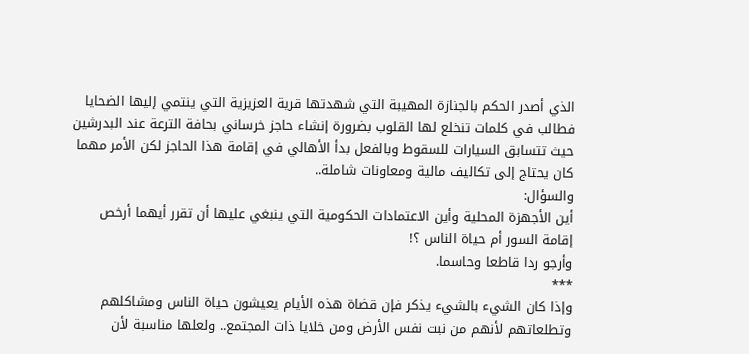الذي أصدر الحكم بالجنازة المهيبة التي شهدتها قرية العزيزية التي ينتمي إليها الضحايا فطالب في كلمات تنخلع لها القلوب بضرورة إنشاء حاجز خرساني بحافة الترعة عند البدرشين حيث تتسابق السيارات للسقوط وبالفعل بدأ الأهالي في إقامة هذا الحاجز لكن الأمر مهما كان يحتاج إلى تكاليف مالية ومعاونات شاملة..
والسؤال:
أين الأجهزة المحلية وأين الاعتمادات الحكومية التي ينبغي عليها أن تقرر أيهما أرخص إقامة السور أم حياة الناس ؟!
وأرجو ردا قاطعا وحاسما.
***
وإذا كان الشيء بالشيء يذكر فإن قضاة هذه الأيام يعيشون حياة الناس ومشاكلهم وتطلعاتهم لأنهم من نبت نفس الأرض ومن خلايا ذات المجتمع.. ولعلها مناسبة لأن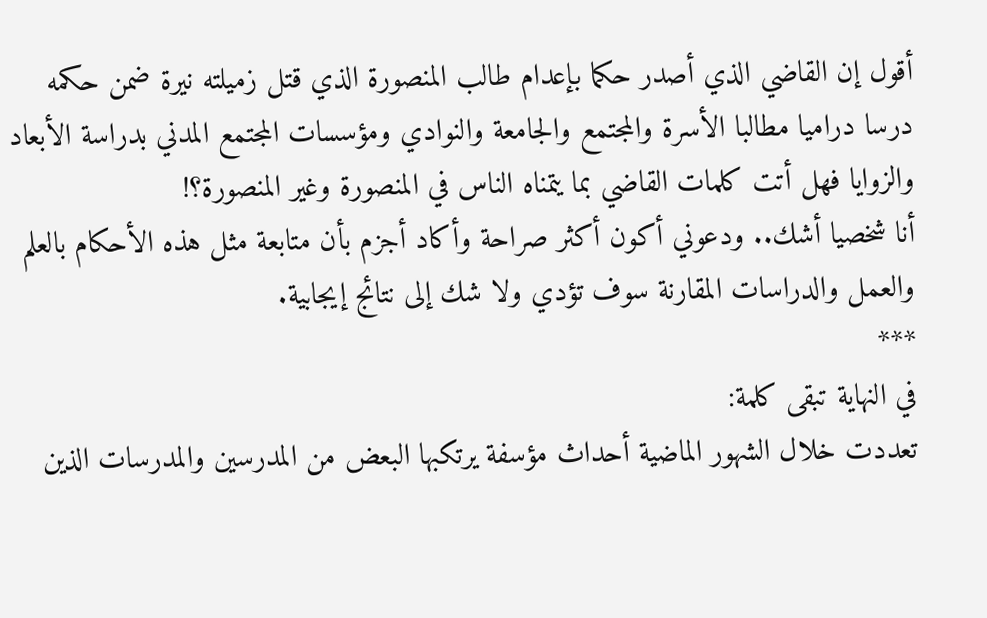أقول إن القاضي الذي أصدر حكما بإعدام طالب المنصورة الذي قتل زميلته نيرة ضمن حكمه درسا دراميا مطالبا الأسرة والمجتمع والجامعة والنوادي ومؤسسات المجتمع المدني بدراسة الأبعاد والزوايا فهل أتت كلمات القاضي بما يتمناه الناس في المنصورة وغير المنصورة؟!
أنا شخصيا أشك.. ودعوني أكون أكثر صراحة وأكاد أجزم بأن متابعة مثل هذه الأحكام بالعلم والعمل والدراسات المقارنة سوف تؤدي ولا شك إلى نتائج إيجابية.
***
في النهاية تبقى كلمة:
تعددت خلال الشهور الماضية أحداث مؤسفة يرتكبها البعض من المدرسين والمدرسات الذين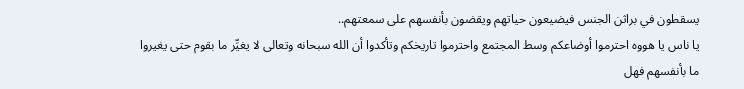يسقطون في براثن الجنس فيضيعون حياتهم ويقضون بأنفسهم على سمعتهم..
يا ناس يا هووه احترموا أوضاعكم وسط المجتمع واحترموا تاريخكم وتأكدوا أن الله سبحانه وتعالى لا يغيِّر ما بقوم حتى يغيروا ما بأنفسهم فهل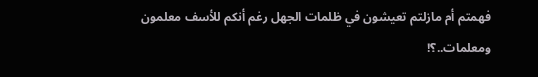فهمتم أم مازلتم تعيشون في ظلمات الجهل رغم أنكم للأسف معلمون ومعلمات..؟!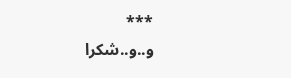***
و..و..شكرا